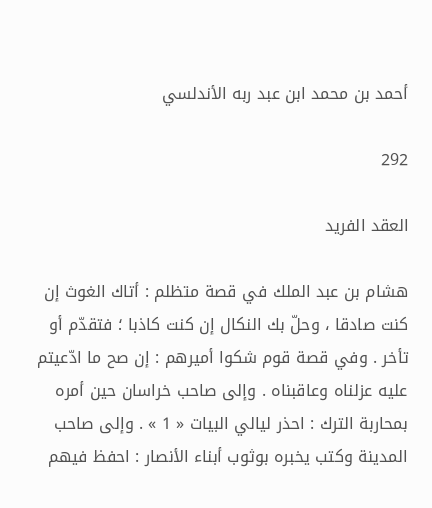أحمد بن محمد ابن عبد ربه الأندلسي

292

العقد الفريد

هشام بن عبد الملك في قصة متظلم : أتاك الغوث إن كنت صادقا ، وحلّ بك النكال إن كنت كاذبا ؛ فتقدّم أو تأخر . وفي قصة قوم شكوا أميرهم : إن صح ما ادّعيتم عليه عزلناه وعاقبناه . وإلى صاحب خراسان حين أمره بمحاربة الترك : احذر ليالي البيات « 1 » . وإلى صاحب المدينة وكتب يخبره بوثوب أبناء الأنصار : احفظ فيهم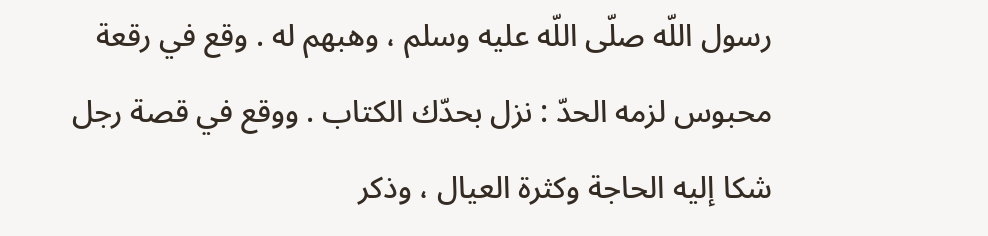رسول اللّه صلّى اللّه عليه وسلم ، وهبهم له . وقع في رقعة محبوس لزمه الحدّ : نزل بحدّك الكتاب . ووقع في قصة رجل شكا إليه الحاجة وكثرة العيال ، وذكر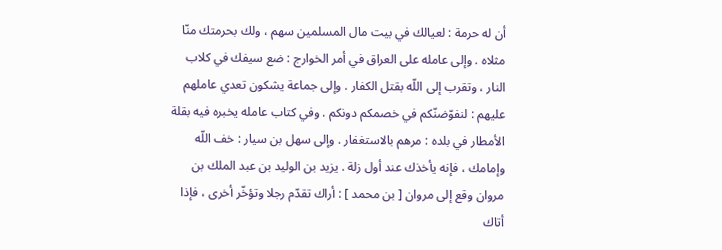أن له حرمة : لعيالك في بيت مال المسلمين سهم ، ولك بحرمتك منّا مثلاه . وإلى عامله على العراق في أمر الخوارج : ضع سيفك في كلاب النار ، وتقرب إلى اللّه بقتل الكفار . وإلى جماعة يشكون تعدي عاملهم عليهم : لنفوّضنّكم في خصمكم دونكم . وفي كتاب عامله يخبره فيه بقلة الأمطار في بلده : مرهم بالاستغفار . وإلى سهل بن سيار : خف اللّه وإمامك ، فإنه يأخذك عند أول زلة . يزيد بن الوليد بن عبد الملك بن مروان وقع إلى مروان [ بن محمد ] : أراك تقدّم رجلا وتؤخّر أخرى ، فإذا أتاك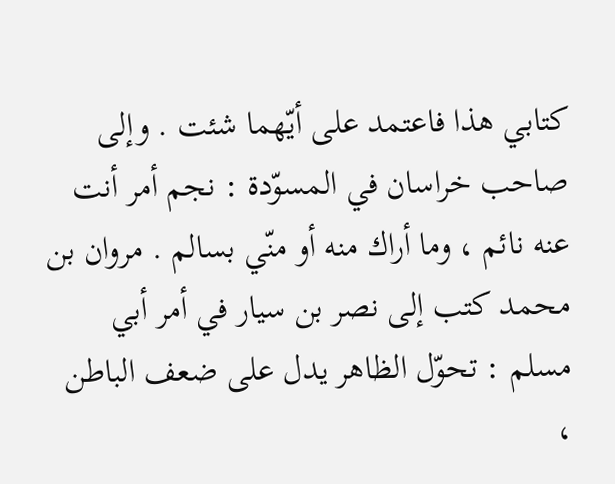كتابي هذا فاعتمد على أيّهما شئت . وإلى صاحب خراسان في المسوّدة : نجم أمر أنت عنه نائم ، وما أراك منه أو منّي بسالم . مروان بن محمد كتب إلى نصر بن سيار في أمر أبي مسلم : تحوّل الظاهر يدل على ضعف الباطن ،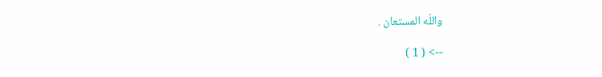واللّه المستعان .

--> ( 1 )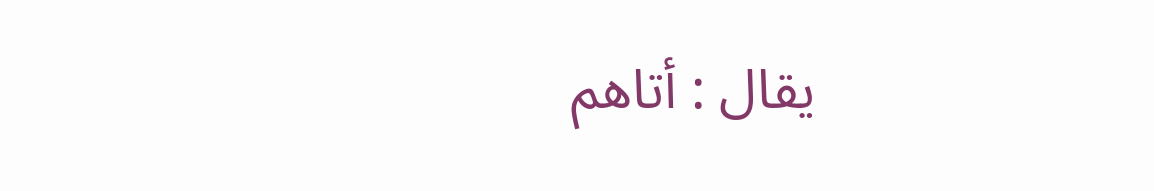يقال : أتاهم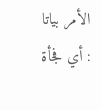الأمر بياتا : أي فجأة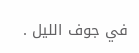في جوف الليل .